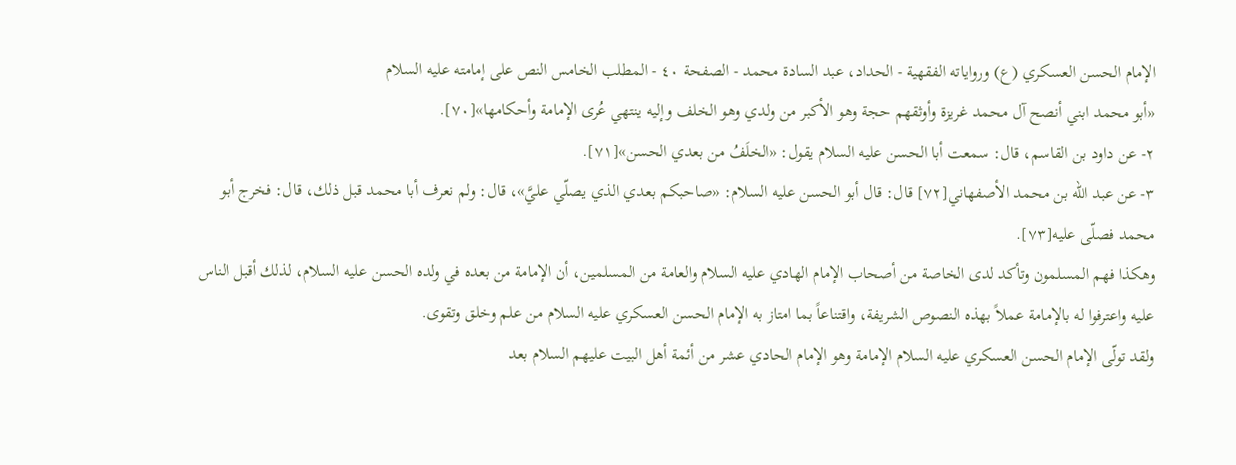الإمام الحسن العسكري (ع) ورواياته الفقهية - الحداد، عبد السادة محمد - الصفحة ٤٠ - المطلب الخامس النص على إمامته عليه السلام
«أبو محمد ابني أنصح آل محمد غريزة وأوثقهم حجة وهو الأكبر من ولدي وهو الخلف وإليه ينتهي عُرى الإمامة وأحكامها»[٧٠].
٢- عن داود بن القاسم، قال: سمعت أبا الحسن عليه السلام يقول: «الخلَفُ من بعدي الحسن»[٧١].
٣- عن عبد الله بن محمد الأصفهاني[٧٢] قال: قال أبو الحسن عليه السلام: «صاحبكم بعدي الذي يصلّي عليَّ»، قال: ولم نعرف أبا محمد قبل ذلك، قال: فخرج أبو محمد فصلّى عليه[٧٣].
وهكذا فهم المسلمون وتأكد لدى الخاصة من أصحاب الإمام الهادي عليه السلام والعامة من المسلمين، أن الإمامة من بعده في ولده الحسن عليه السلام، لذلك أقبل الناس عليه واعترفوا له بالإمامة عملاً بهذه النصوص الشريفة، واقتناعاً بما امتاز به الإمام الحسن العسكري عليه السلام من علم وخلق وتقوى.
ولقد تولّى الإمام الحسن العسكري عليه السلام الإمامة وهو الإمام الحادي عشر من أئمة أهل البيت عليهم السلام بعد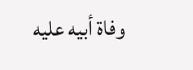وفاة أبيه عليه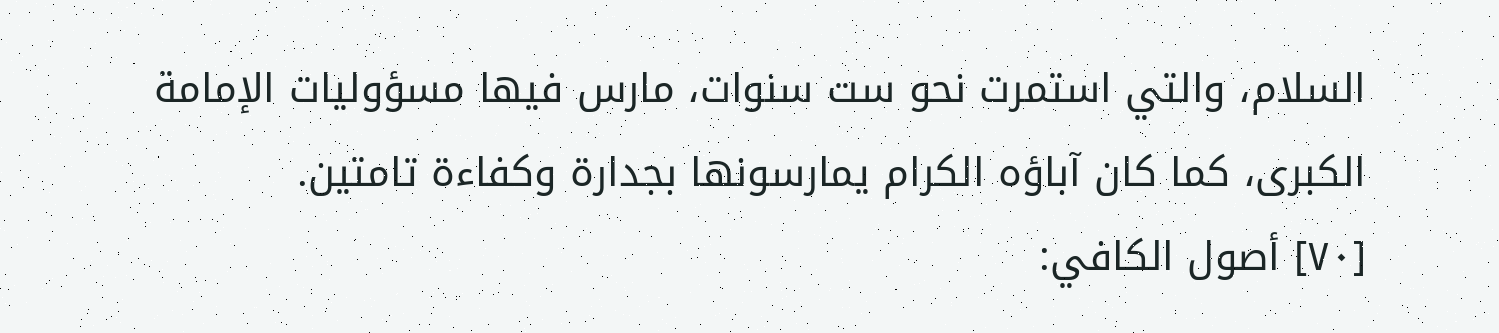السلام، والتي استمرت نحو ست سنوات، مارس فيها مسؤوليات الإمامة الكبرى، كما كان آباؤه الكرام يمارسونها بجدارة وكفاءة تامتين.
[٧٠] أصول الكافي: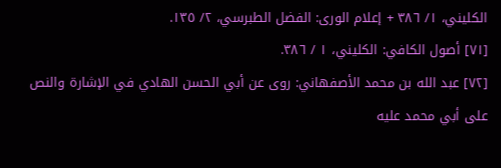الكليني، ١/ ٣٨٦ + إعلام الورى: الفضل الطبرسي، ٢/ ١٣٥.
[٧١] أصول الكافي: الكليني، ١ / ٣٨٦.
[٧٢] عبد الله بن محمد الأصفهاني: روى عن أبي الحسن الهادي في الإشارة والنص على أبي محمد عليه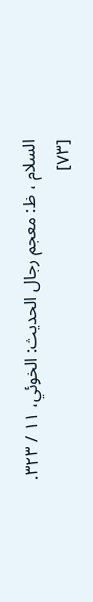السلام ، ظ: معجم رجال الحديث: الخوئي، ١١ / ٣٢٣.
[٧٣]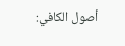أصول الكافي: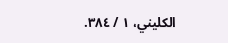الكليني، ١ / ٣٨٤.